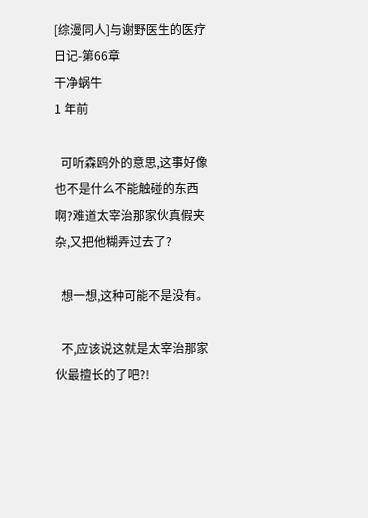[综漫同人]与谢野医生的医疗日记-第66章
干净蜗牛
1 年前

  可听森鸥外的意思,这事好像也不是什么不能触碰的东西啊?难道太宰治那家伙真假夹杂,又把他糊弄过去了?

  想一想,这种可能不是没有。

  不,应该说这就是太宰治那家伙最擅长的了吧?!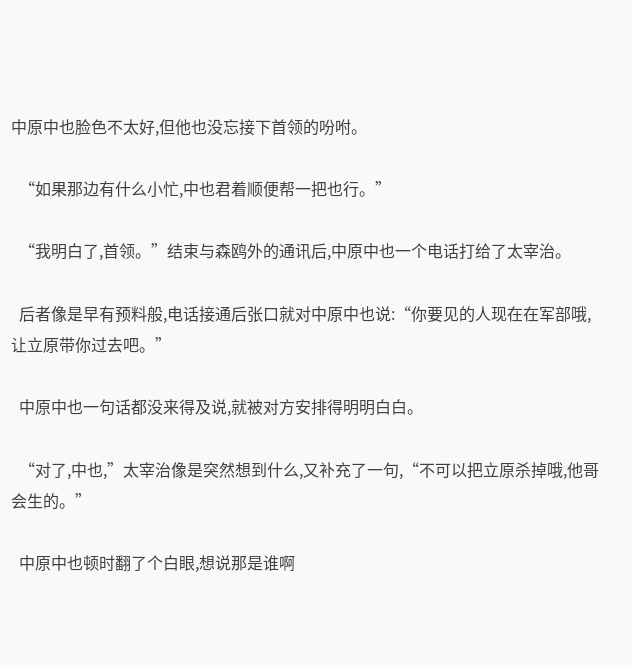中原中也脸色不太好,但他也没忘接下首领的吩咐。

  “如果那边有什么小忙,中也君着顺便帮一把也行。”

  “我明白了,首领。”结束与森鸥外的通讯后,中原中也一个电话打给了太宰治。

  后者像是早有预料般,电话接通后张口就对中原中也说:“你要见的人现在在军部哦,让立原带你过去吧。”

  中原中也一句话都没来得及说,就被对方安排得明明白白。

  “对了,中也,”太宰治像是突然想到什么,又补充了一句,“不可以把立原杀掉哦,他哥会生的。”

  中原中也顿时翻了个白眼,想说那是谁啊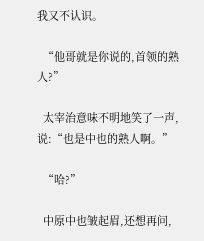我又不认识。

  “他哥就是你说的,首领的熟人?”

  太宰治意味不明地笑了一声,说:“也是中也的熟人啊。”

  “哈?”

  中原中也皱起眉,还想再问,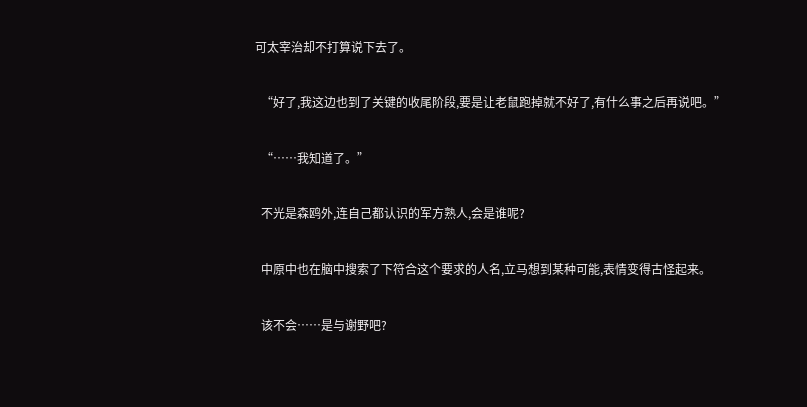可太宰治却不打算说下去了。

  “好了,我这边也到了关键的收尾阶段,要是让老鼠跑掉就不好了,有什么事之后再说吧。”

  “……我知道了。”

  不光是森鸥外,连自己都认识的军方熟人,会是谁呢?

  中原中也在脑中搜索了下符合这个要求的人名,立马想到某种可能,表情变得古怪起来。

  该不会……是与谢野吧?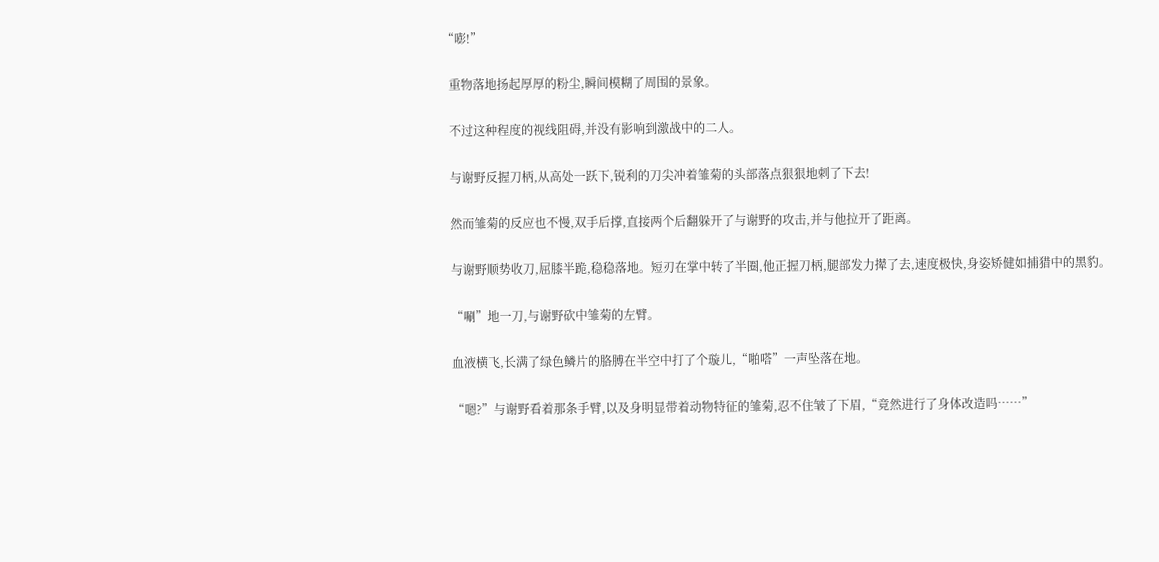“嘭!”

  重物落地扬起厚厚的粉尘,瞬间模糊了周围的景象。

  不过这种程度的视线阻碍,并没有影响到激战中的二人。

  与谢野反握刀柄,从高处一跃下,锐利的刀尖冲着雏菊的头部落点狠狠地刺了下去!

  然而雏菊的反应也不慢,双手后撑,直接两个后翻躲开了与谢野的攻击,并与他拉开了距离。

  与谢野顺势收刀,屈膝半跪,稳稳落地。短刃在掌中转了半圈,他正握刀柄,腿部发力撵了去,速度极快,身姿矫健如捕猎中的黑豹。

  “唰”地一刀,与谢野砍中雏菊的左臂。

  血液横飞,长满了绿色鳞片的胳膊在半空中打了个璇儿,“啪嗒”一声坠落在地。

  “嗯?”与谢野看着那条手臂,以及身明显带着动物特征的雏菊,忍不住皱了下眉,“竟然进行了身体改造吗……”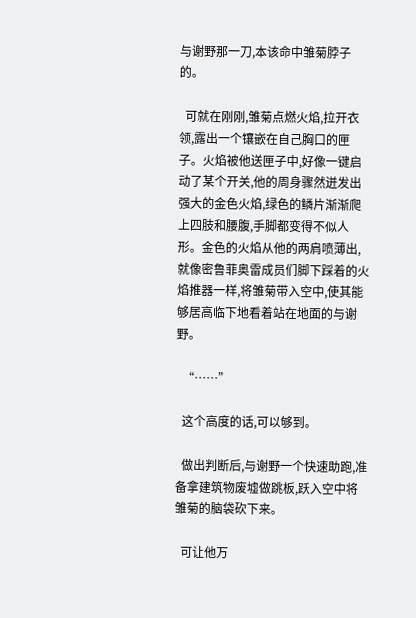与谢野那一刀,本该命中雏菊脖子的。

  可就在刚刚,雏菊点燃火焰,拉开衣领,露出一个镶嵌在自己胸口的匣子。火焰被他送匣子中,好像一键启动了某个开关,他的周身骤然迸发出强大的金色火焰,绿色的鳞片渐渐爬上四肢和腰腹,手脚都变得不似人形。金色的火焰从他的两肩喷薄出,就像密鲁菲奥雷成员们脚下踩着的火焰推器一样,将雏菊带入空中,使其能够居高临下地看着站在地面的与谢野。

  “……”

  这个高度的话,可以够到。

  做出判断后,与谢野一个快速助跑,准备拿建筑物废墟做跳板,跃入空中将雏菊的脑袋砍下来。

  可让他万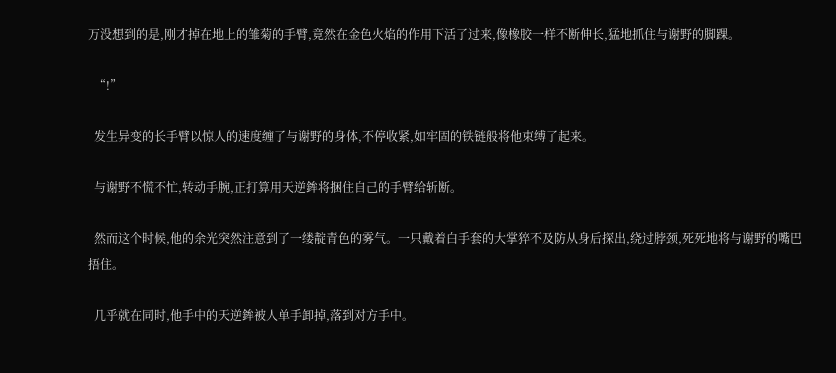万没想到的是,刚才掉在地上的雏菊的手臂,竟然在金色火焰的作用下活了过来,像橡胶一样不断伸长,猛地抓住与谢野的脚踝。

  “!”

  发生异变的长手臂以惊人的速度缠了与谢野的身体,不停收紧,如牢固的铁链般将他束缚了起来。

  与谢野不慌不忙,转动手腕,正打算用天逆鉾将捆住自己的手臂给斩断。

  然而这个时候,他的余光突然注意到了一缕靛青色的雾气。一只戴着白手套的大掌猝不及防从身后探出,绕过脖颈,死死地将与谢野的嘴巴捂住。

  几乎就在同时,他手中的天逆鉾被人单手卸掉,落到对方手中。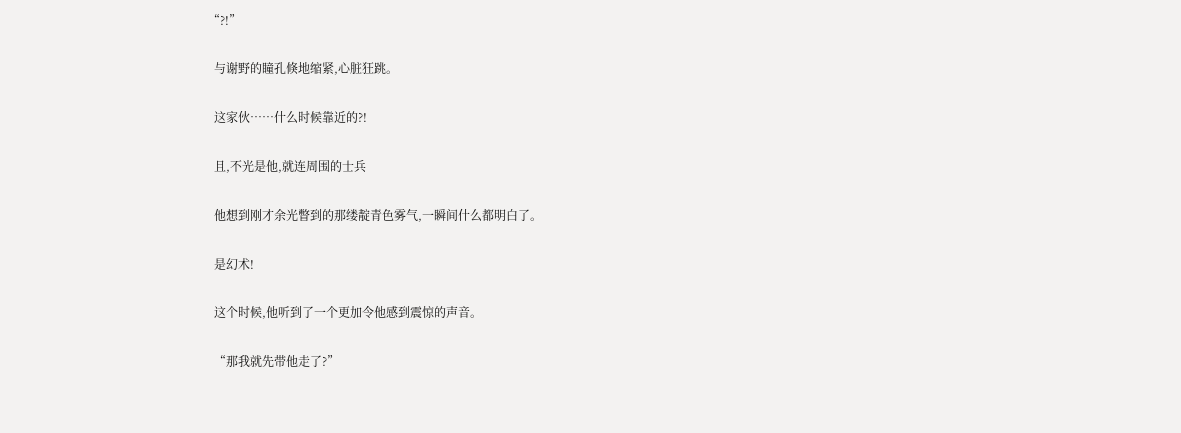“?!”

  与谢野的瞳孔倏地缩紧,心脏狂跳。

  这家伙……什么时候靠近的?!

  且,不光是他,就连周围的士兵

  他想到刚才余光瞥到的那缕靛青色雾气,一瞬间什么都明白了。

  是幻术!

  这个时候,他听到了一个更加令他感到震惊的声音。

  “那我就先带他走了?”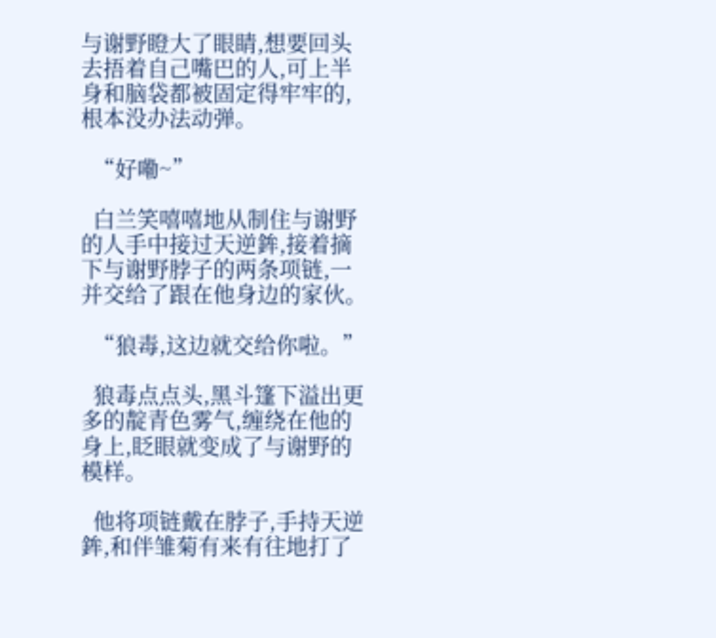与谢野瞪大了眼睛,想要回头去捂着自己嘴巴的人,可上半身和脑袋都被固定得牢牢的,根本没办法动弹。

  “好嘞~”

  白兰笑嘻嘻地从制住与谢野的人手中接过天逆鉾,接着摘下与谢野脖子的两条项链,一并交给了跟在他身边的家伙。

  “狼毒,这边就交给你啦。”

  狼毒点点头,黑斗篷下溢出更多的靛青色雾气,缠绕在他的身上,眨眼就变成了与谢野的模样。

  他将项链戴在脖子,手持天逆鉾,和伴雏菊有来有往地打了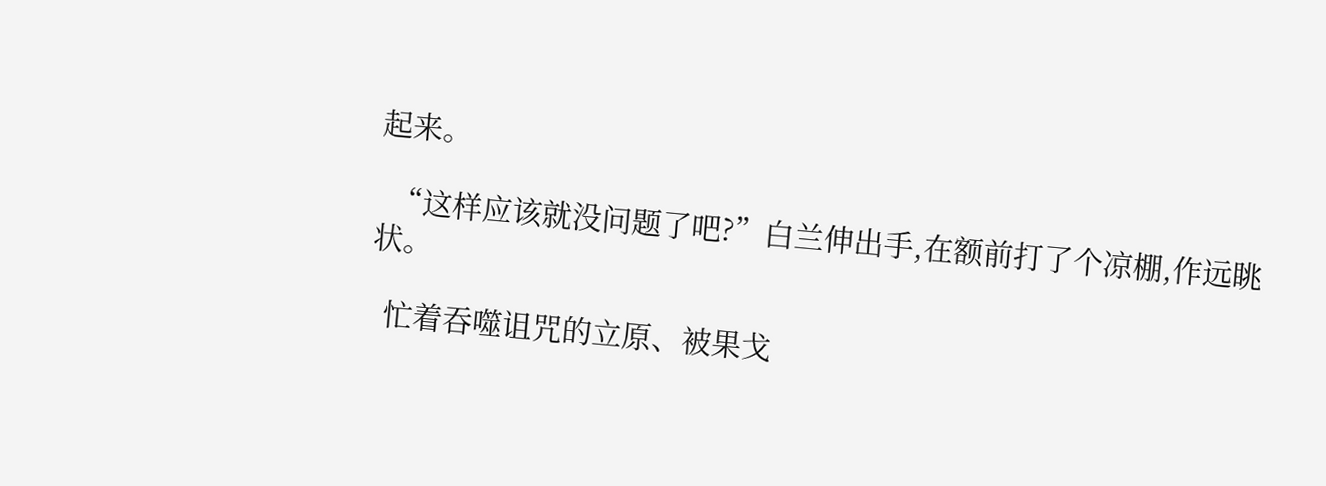起来。

  “这样应该就没问题了吧?”白兰伸出手,在额前打了个凉棚,作远眺状。

  忙着吞噬诅咒的立原、被果戈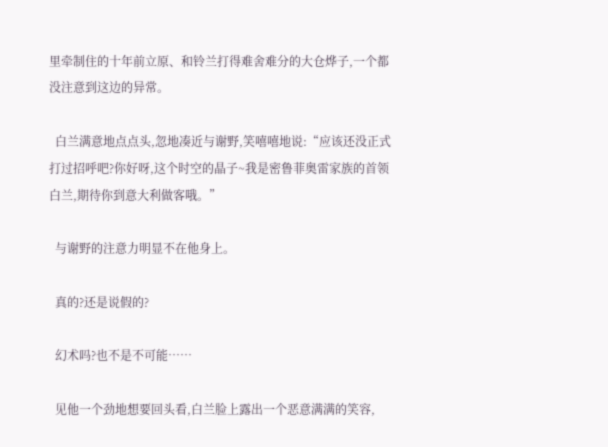里牵制住的十年前立原、和铃兰打得难舍难分的大仓烨子,一个都没注意到这边的异常。

  白兰满意地点点头,忽地凑近与谢野,笑嘻嘻地说:“应该还没正式打过招呼吧?你好呀,这个时空的晶子~我是密鲁菲奥雷家族的首领白兰,期待你到意大利做客哦。”

  与谢野的注意力明显不在他身上。

  真的?还是说假的?

  幻术吗?也不是不可能……

  见他一个劲地想要回头看,白兰脸上露出一个恶意满满的笑容,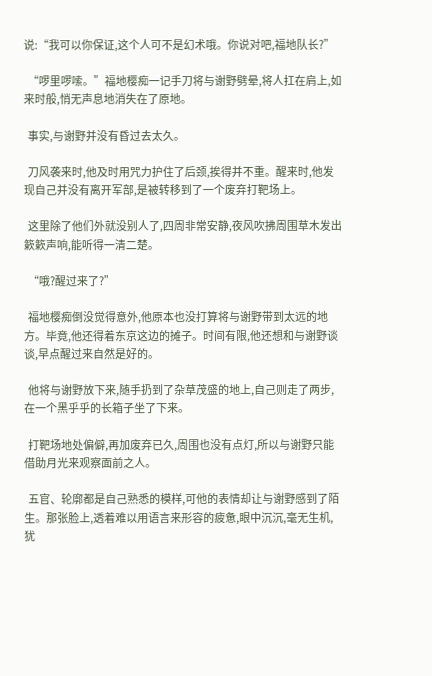说:“我可以你保证,这个人可不是幻术哦。你说对吧,福地队长?”

  “啰里啰嗦。”福地樱痴一记手刀将与谢野劈晕,将人扛在肩上,如来时般,悄无声息地消失在了原地。

  事实,与谢野并没有昏过去太久。

  刀风袭来时,他及时用咒力护住了后颈,挨得并不重。醒来时,他发现自己并没有离开军部,是被转移到了一个废弃打靶场上。

  这里除了他们外就没别人了,四周非常安静,夜风吹拂周围草木发出簌簌声响,能听得一清二楚。

  “哦?醒过来了?”

  福地樱痴倒没觉得意外,他原本也没打算将与谢野带到太远的地方。毕竟,他还得着东京这边的摊子。时间有限,他还想和与谢野谈谈,早点醒过来自然是好的。

  他将与谢野放下来,随手扔到了杂草茂盛的地上,自己则走了两步,在一个黑乎乎的长箱子坐了下来。

  打靶场地处偏僻,再加废弃已久,周围也没有点灯,所以与谢野只能借助月光来观察面前之人。

  五官、轮廓都是自己熟悉的模样,可他的表情却让与谢野感到了陌生。那张脸上,透着难以用语言来形容的疲惫,眼中沉沉,毫无生机,犹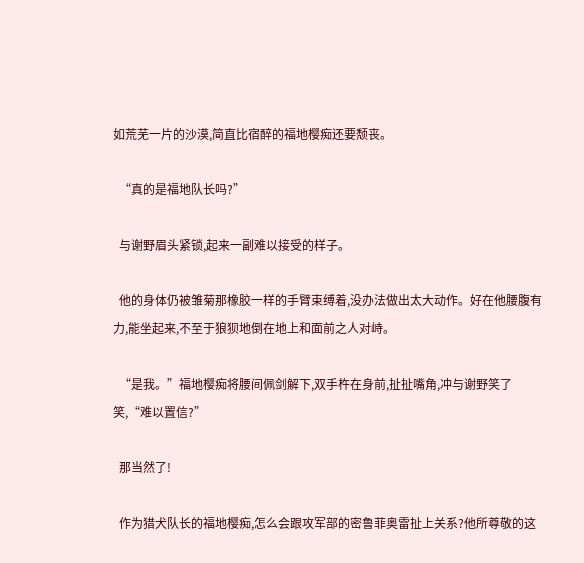如荒芜一片的沙漠,简直比宿醉的福地樱痴还要颓丧。

  “真的是福地队长吗?”

  与谢野眉头紧锁,起来一副难以接受的样子。

  他的身体仍被雏菊那橡胶一样的手臂束缚着,没办法做出太大动作。好在他腰腹有力,能坐起来,不至于狼狈地倒在地上和面前之人对峙。

  “是我。”福地樱痴将腰间佩剑解下,双手杵在身前,扯扯嘴角,冲与谢野笑了笑,“难以置信?”

  那当然了!

  作为猎犬队长的福地樱痴,怎么会跟攻军部的密鲁菲奥雷扯上关系?他所尊敬的这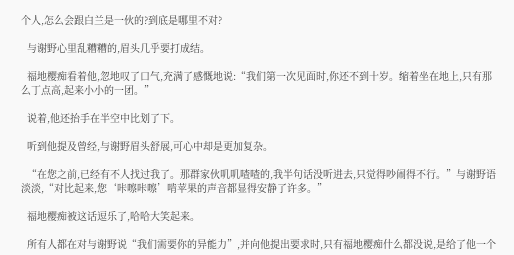个人,怎么会跟白兰是一伙的?到底是哪里不对?

  与谢野心里乱糟糟的,眉头几乎要打成结。

  福地樱痴看着他,忽地叹了口气,充满了感慨地说:“我们第一次见面时,你还不到十岁。缩着坐在地上,只有那么丁点高,起来小小的一团。”

  说着,他还抬手在半空中比划了下。

  听到他提及曾经,与谢野眉头舒展,可心中却是更加复杂。

  “在您之前,已经有不人找过我了。那群家伙叽叽喳喳的,我半句话没听进去,只觉得吵闹得不行。”与谢野语淡淡,“对比起来,您‘咔嚓咔嚓’啃苹果的声音都显得安静了许多。”

  福地樱痴被这话逗乐了,哈哈大笑起来。

  所有人都在对与谢野说“我们需要你的异能力”,并向他提出要求时,只有福地樱痴什么都没说,是给了他一个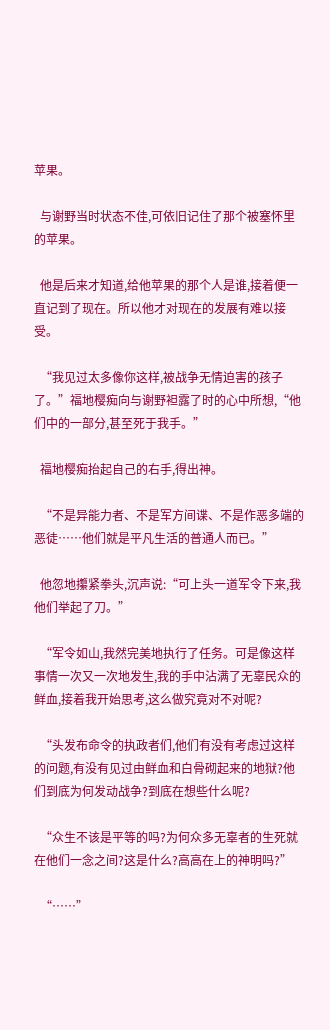苹果。

  与谢野当时状态不佳,可依旧记住了那个被塞怀里的苹果。

  他是后来才知道,给他苹果的那个人是谁,接着便一直记到了现在。所以他才对现在的发展有难以接受。

  “我见过太多像你这样,被战争无情迫害的孩子了。”福地樱痴向与谢野袒露了时的心中所想,“他们中的一部分,甚至死于我手。”

  福地樱痴抬起自己的右手,得出神。

  “不是异能力者、不是军方间谍、不是作恶多端的恶徒……他们就是平凡生活的普通人而已。”

  他忽地攥紧拳头,沉声说:“可上头一道军令下来,我他们举起了刀。”

  “军令如山,我然完美地执行了任务。可是像这样事情一次又一次地发生,我的手中沾满了无辜民众的鲜血,接着我开始思考,这么做究竟对不对呢?

  “头发布命令的执政者们,他们有没有考虑过这样的问题,有没有见过由鲜血和白骨砌起来的地狱?他们到底为何发动战争?到底在想些什么呢?

  “众生不该是平等的吗?为何众多无辜者的生死就在他们一念之间?这是什么?高高在上的神明吗?”

  “……”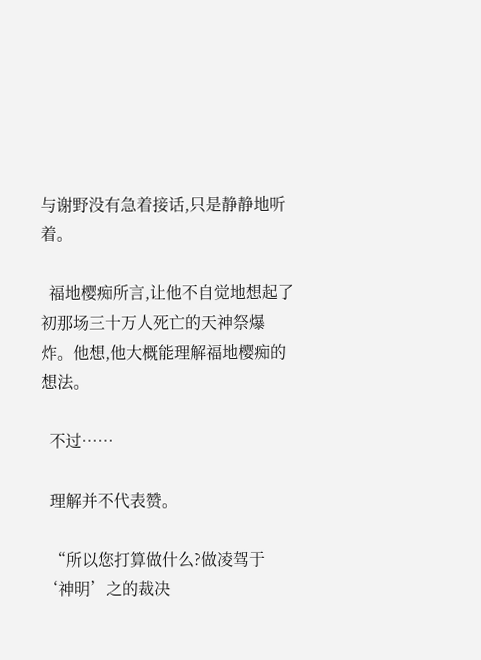与谢野没有急着接话,只是静静地听着。

  福地樱痴所言,让他不自觉地想起了初那场三十万人死亡的天神祭爆炸。他想,他大概能理解福地樱痴的想法。

  不过……

  理解并不代表赞。

  “所以您打算做什么?做凌驾于‘神明’之的裁决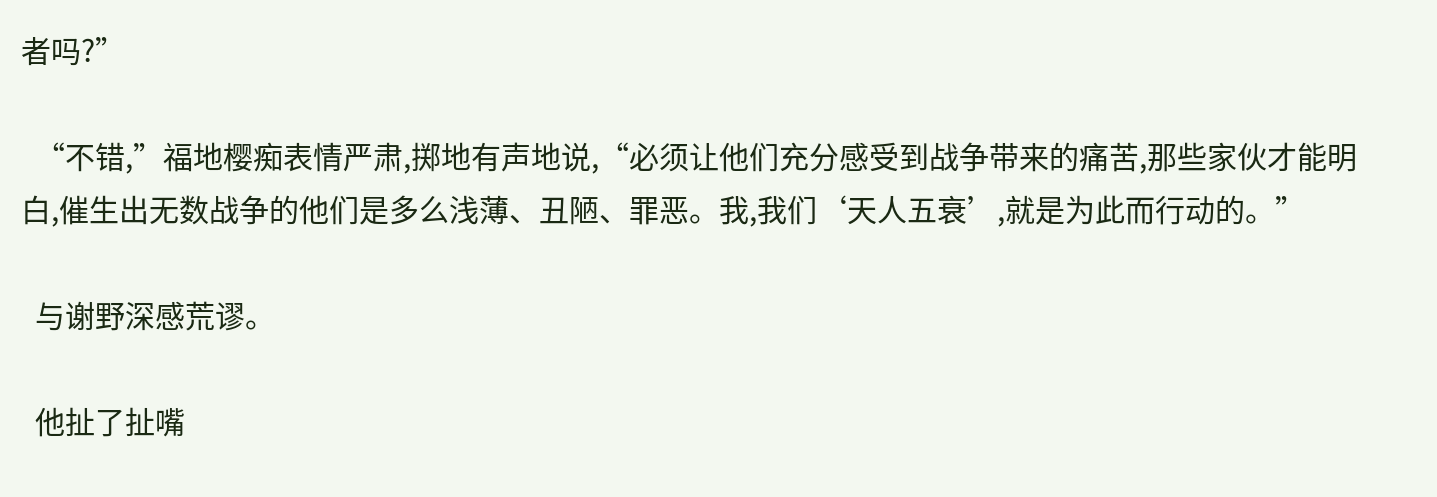者吗?”

  “不错,”福地樱痴表情严肃,掷地有声地说,“必须让他们充分感受到战争带来的痛苦,那些家伙才能明白,催生出无数战争的他们是多么浅薄、丑陋、罪恶。我,我们‘天人五衰’,就是为此而行动的。”

  与谢野深感荒谬。

  他扯了扯嘴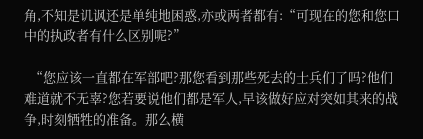角,不知是讥讽还是单纯地困惑,亦或两者都有:“可现在的您和您口中的执政者有什么区别呢?”

  “您应该一直都在军部吧?那您看到那些死去的士兵们了吗?他们难道就不无辜?您若要说他们都是军人,早该做好应对突如其来的战争,时刻牺牲的准备。那么横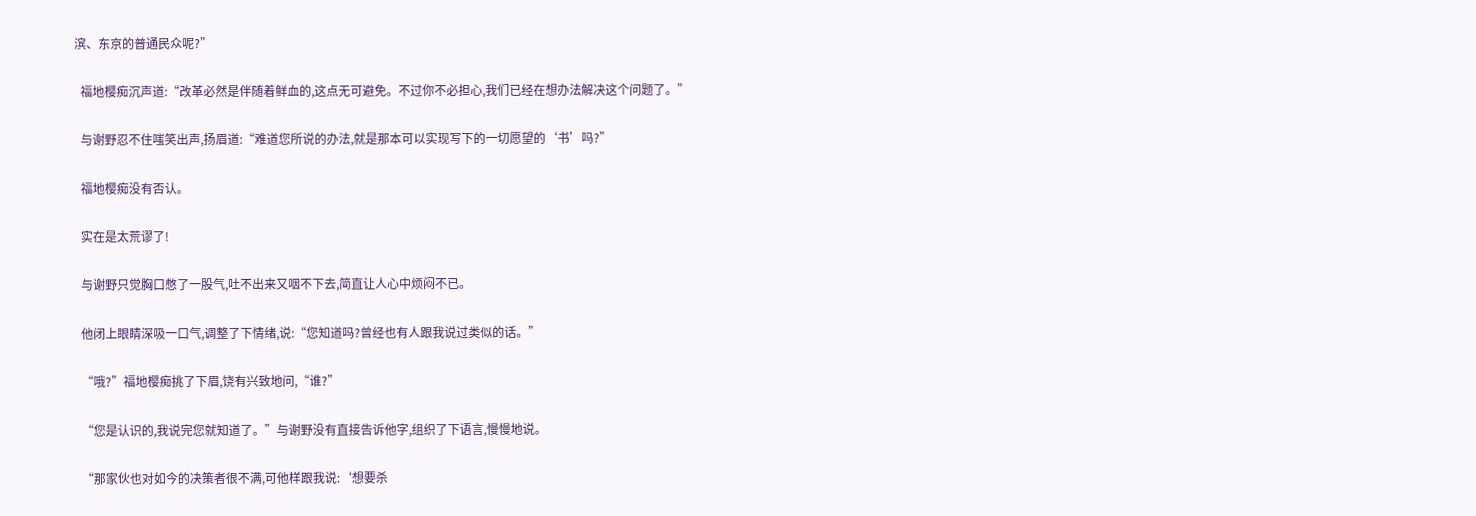滨、东京的普通民众呢?”

  福地樱痴沉声道:“改革必然是伴随着鲜血的,这点无可避免。不过你不必担心,我们已经在想办法解决这个问题了。”

  与谢野忍不住嗤笑出声,扬眉道:“难道您所说的办法,就是那本可以实现写下的一切愿望的‘书’吗?”

  福地樱痴没有否认。

  实在是太荒谬了!

  与谢野只觉胸口憋了一股气,吐不出来又咽不下去,简直让人心中烦闷不已。

  他闭上眼睛深吸一口气,调整了下情绪,说:“您知道吗?曾经也有人跟我说过类似的话。”

  “哦?”福地樱痴挑了下眉,饶有兴致地问,“谁?”

  “您是认识的,我说完您就知道了。”与谢野没有直接告诉他字,组织了下语言,慢慢地说。

  “那家伙也对如今的决策者很不满,可他样跟我说:‘想要杀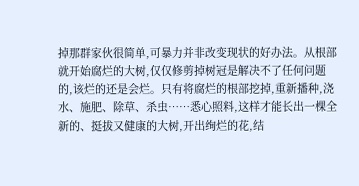掉那群家伙很简单,可暴力并非改变现状的好办法。从根部就开始腐烂的大树,仅仅修剪掉树冠是解决不了任何问题的,该烂的还是会烂。只有将腐烂的根部挖掉,重新播种,浇水、施肥、除草、杀虫……悉心照料,这样才能长出一棵全新的、挺拔又健康的大树,开出绚烂的花,结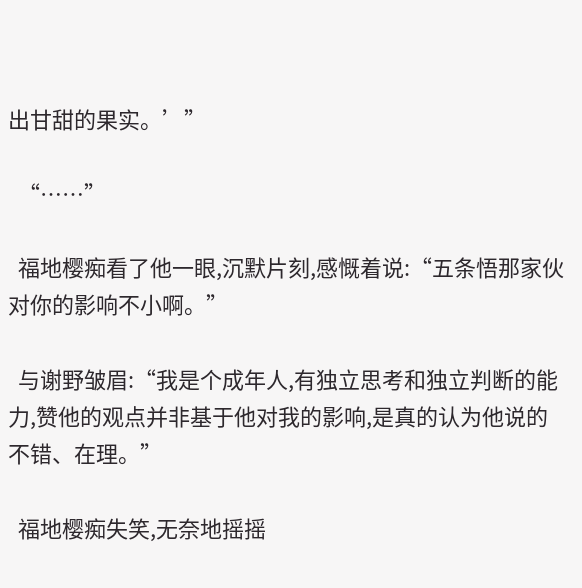出甘甜的果实。’”

  “……”

  福地樱痴看了他一眼,沉默片刻,感慨着说:“五条悟那家伙对你的影响不小啊。”

  与谢野皱眉:“我是个成年人,有独立思考和独立判断的能力,赞他的观点并非基于他对我的影响,是真的认为他说的不错、在理。”

  福地樱痴失笑,无奈地摇摇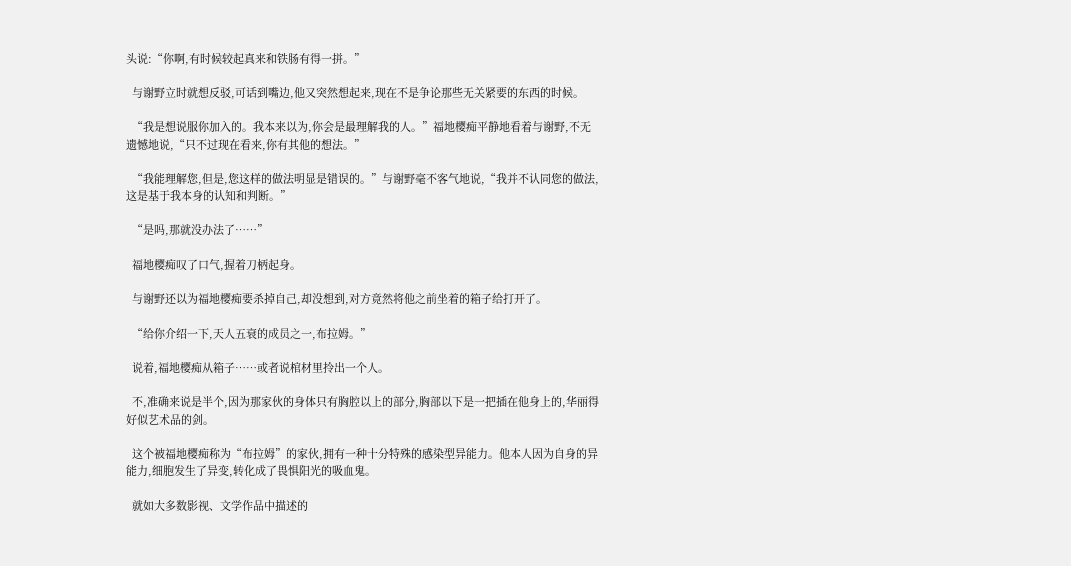头说:“你啊,有时候较起真来和铁肠有得一拼。”

  与谢野立时就想反驳,可话到嘴边,他又突然想起来,现在不是争论那些无关紧要的东西的时候。

  “我是想说服你加入的。我本来以为,你会是最理解我的人。”福地樱痴平静地看着与谢野,不无遗憾地说,“只不过现在看来,你有其他的想法。”

  “我能理解您,但是,您这样的做法明显是错误的。”与谢野毫不客气地说,“我并不认同您的做法,这是基于我本身的认知和判断。”

  “是吗,那就没办法了……”

  福地樱痴叹了口气,握着刀柄起身。

  与谢野还以为福地樱痴要杀掉自己,却没想到,对方竟然将他之前坐着的箱子给打开了。

  “给你介绍一下,天人五衰的成员之一,布拉姆。”

  说着,福地樱痴从箱子……或者说棺材里拎出一个人。

  不,准确来说是半个,因为那家伙的身体只有胸腔以上的部分,胸部以下是一把插在他身上的,华丽得好似艺术品的剑。

  这个被福地樱痴称为“布拉姆”的家伙,拥有一种十分特殊的感染型异能力。他本人因为自身的异能力,细胞发生了异变,转化成了畏惧阳光的吸血鬼。

  就如大多数影视、文学作品中描述的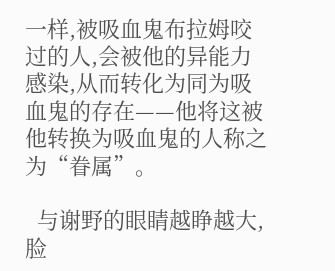一样,被吸血鬼布拉姆咬过的人,会被他的异能力感染,从而转化为同为吸血鬼的存在——他将这被他转换为吸血鬼的人称之为“眷属”。

  与谢野的眼睛越睁越大,脸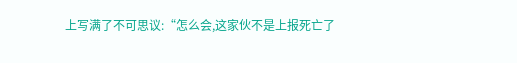上写满了不可思议:“怎么会,这家伙不是上报死亡了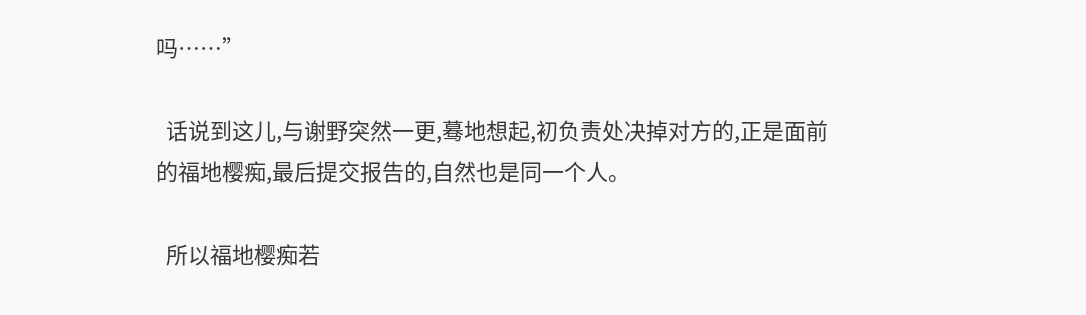吗……”

  话说到这儿,与谢野突然一更,蓦地想起,初负责处决掉对方的,正是面前的福地樱痴,最后提交报告的,自然也是同一个人。

  所以福地樱痴若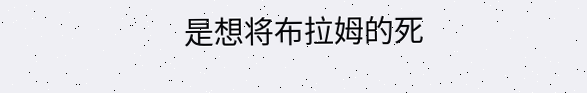是想将布拉姆的死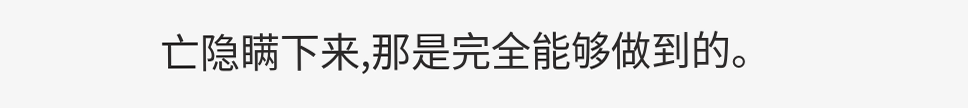亡隐瞒下来,那是完全能够做到的。